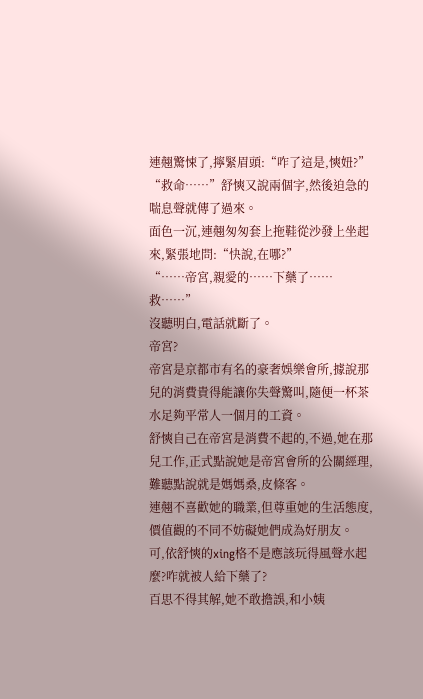連翹驚悚了,擰緊眉頭:“咋了這是,慡妞?”
“救命……”舒慡又說兩個字,然後迫急的喘息聲就傳了過來。
面色一沉,連翹匆匆套上拖鞋從沙發上坐起來,緊張地問:“快說,在哪?”
“……帝宮,親愛的……下藥了……救……”
沒聽明白,電話就斷了。
帝宮?
帝宮是京都市有名的豪奢娛樂會所,據說那兒的消費貴得能讓你失聲驚叫,隨便一杯茶水足夠平常人一個月的工資。
舒慡自己在帝宮是消費不起的,不過,她在那兒工作,正式點說她是帝宮會所的公關經理,難聽點說就是媽媽桑,皮條客。
連翹不喜歡她的職業,但尊重她的生活態度,價值觀的不同不妨礙她們成為好朋友。
可,依舒慡的xing格不是應該玩得風聲水起麼?咋就被人給下藥了?
百思不得其解,她不敢擔誤,和小姨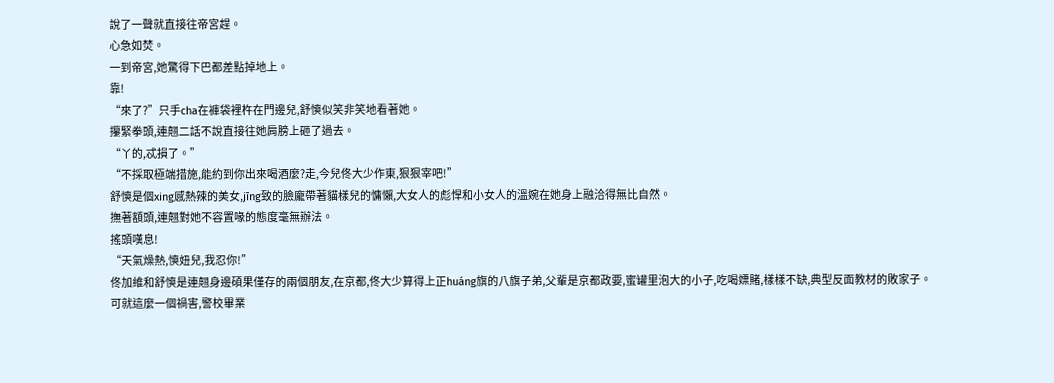說了一聲就直接往帝宮趕。
心急如焚。
一到帝宮,她驚得下巴都差點掉地上。
靠!
“來了?”只手cha在褲袋裡杵在門邊兒,舒慡似笑非笑地看著她。
攥緊拳頭,連翹二話不說直接往她肩膀上砸了過去。
“丫的,忒損了。”
“不採取極端措施,能約到你出來喝酒麼?走,今兒佟大少作東,狠狠宰吧!”
舒慡是個xing感熱辣的美女,jīng致的臉龐帶著貓樣兒的慵懶,大女人的彪悍和小女人的溫婉在她身上融洽得無比自然。
撫著額頭,連翹對她不容置喙的態度毫無辦法。
搖頭嘆息!
“天氣燥熱,慡妞兒,我忍你!”
佟加維和舒慡是連翹身邊碩果僅存的兩個朋友,在京都,佟大少算得上正huáng旗的八旗子弟,父輩是京都政要,蜜罐里泡大的小子,吃喝嫖賭,樣樣不缺,典型反面教材的敗家子。
可就這麼一個禍害,警校畢業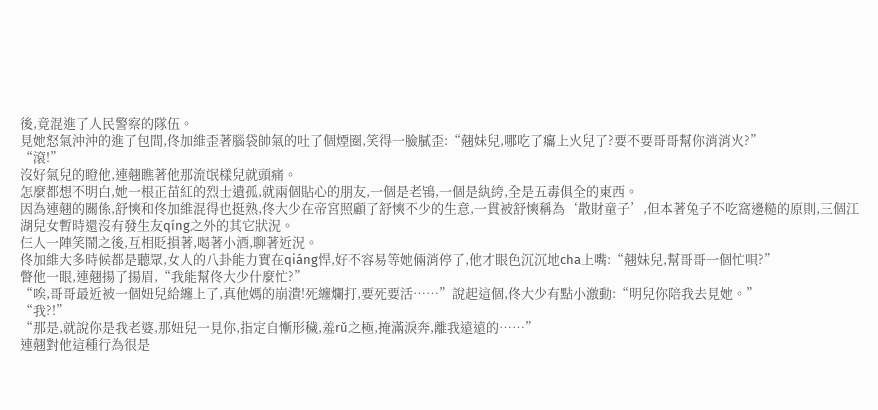後,竟混進了人民警察的隊伍。
見她怒氣沖沖的進了包間,佟加維歪著腦袋帥氣的吐了個煙圈,笑得一臉膩歪:“翹妹兒,哪吃了癟上火兒了?要不要哥哥幫你消消火?”
“滾!”
沒好氣兒的瞪他,連翹瞧著他那流氓樣兒就頭痛。
怎麼都想不明白,她一根正苗紅的烈士遺孤,就兩個貼心的朋友,一個是老鴇,一個是紈絝,全是五毒俱全的東西。
因為連翹的關係,舒慡和佟加維混得也挺熟,佟大少在帝宮照顧了舒慡不少的生意,一貫被舒慡稱為‘散財童子’,但本著兔子不吃窩邊糙的原則,三個江湖兒女暫時還沒有發生友qíng之外的其它狀況。
仨人一陣笑鬧之後,互相貶損著,喝著小酒,聊著近況。
佟加維大多時候都是聽眾,女人的八卦能力實在qiáng悍,好不容易等她倆消停了,他才眼色沉沉地cha上嘴:“翹妹兒,幫哥哥一個忙唄?”
瞥他一眼,連翹揚了揚眉,“我能幫佟大少什麼忙?”
“唉,哥哥最近被一個妞兒給纏上了,真他媽的崩潰!死纏爛打,要死要活……”說起這個,佟大少有點小激動:“明兒你陪我去見她。”
“我?!”
“那是,就說你是我老婆,那妞兒一見你,指定自慚形穢,羞rǔ之極,掩滿淚奔,離我遠遠的……”
連翹對他這種行為很是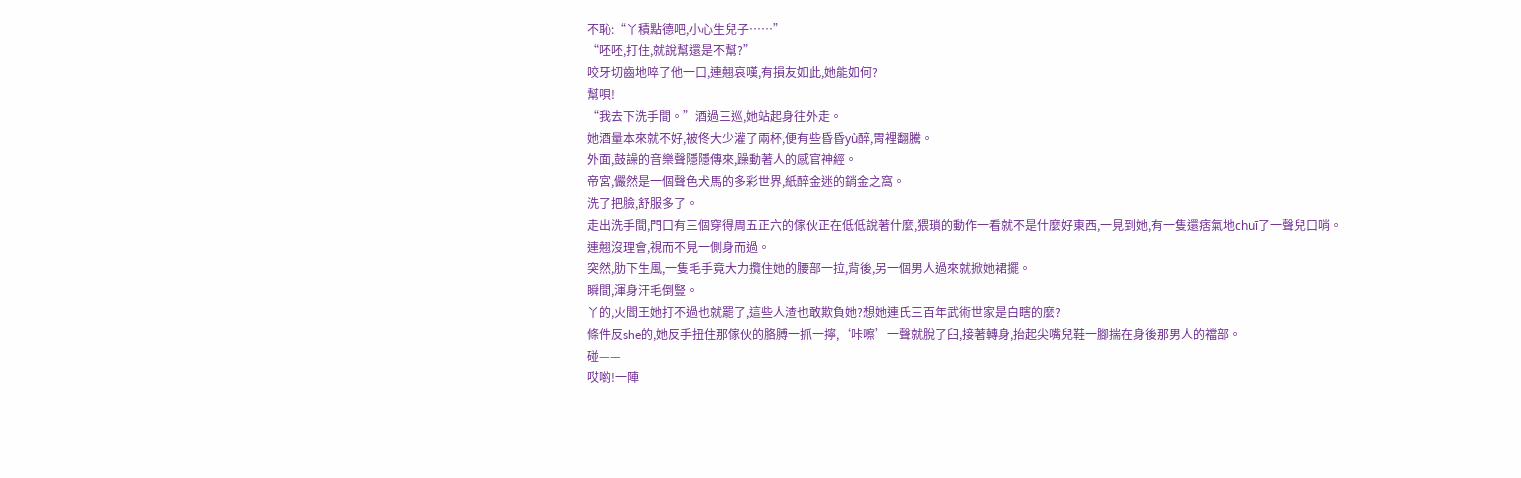不恥:“丫積點德吧,小心生兒子……”
“呸呸,打住,就說幫還是不幫?”
咬牙切齒地啐了他一口,連翹哀嘆,有損友如此,她能如何?
幫唄!
“我去下洗手間。”酒過三巡,她站起身往外走。
她酒量本來就不好,被佟大少灌了兩杯,便有些昏昏yù醉,胃裡翻騰。
外面,鼓譟的音樂聲隱隱傳來,躁動著人的感官神經。
帝宮,儼然是一個聲色犬馬的多彩世界,紙醉金迷的銷金之窩。
洗了把臉,舒服多了。
走出洗手間,門口有三個穿得周五正六的傢伙正在低低說著什麼,猥瑣的動作一看就不是什麼好東西,一見到她,有一隻還痞氣地chuī了一聲兒口哨。
連翹沒理會,視而不見一側身而過。
突然,肋下生風,一隻毛手竟大力攬住她的腰部一拉,背後,另一個男人過來就掀她裙擺。
瞬間,渾身汗毛倒豎。
丫的,火閻王她打不過也就罷了,這些人渣也敢欺負她?想她連氏三百年武術世家是白瞎的麼?
條件反she的,她反手扭住那傢伙的胳膊一抓一擰,‘咔嚓’一聲就脫了臼,接著轉身,抬起尖嘴兒鞋一腳揣在身後那男人的襠部。
碰——
哎喲!一陣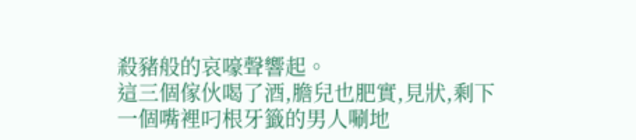殺豬般的哀嚎聲響起。
這三個傢伙喝了酒,膽兒也肥實,見狀,剩下一個嘴裡叼根牙籤的男人唰地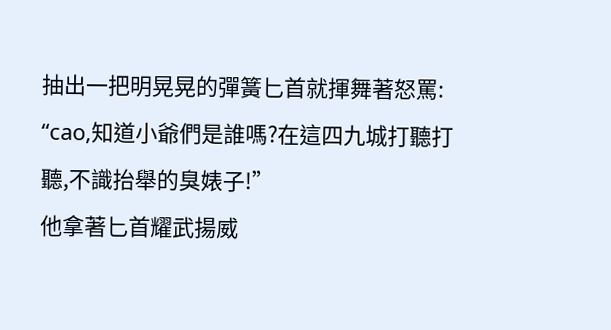抽出一把明晃晃的彈簧匕首就揮舞著怒罵:
“cao,知道小爺們是誰嗎?在這四九城打聽打聽,不識抬舉的臭婊子!”
他拿著匕首耀武揚威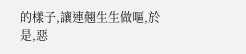的樣子,讓連翹生生做嘔,於是,惡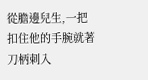從膽邊兒生,一把扣住他的手腕就著刀柄刺入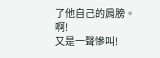了他自己的肩膀。
啊!
又是一聲慘叫!